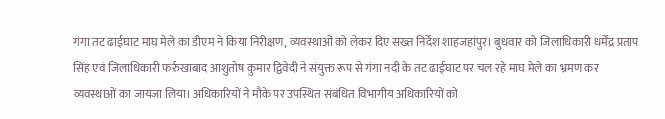गंगा तट ढाईघाट माघ मेले का डीएम ने किया निरीक्षण, व्यवस्थाओं को लेकर दिए सख्त निर्देश शाहजहांपुर। बुधवार को जिलाधिकारी धर्मेंद्र प्रताप सिंह एवं जिलाधिकारी फर्रुखाबाद आशुतोष कुमार द्विवेदी ने संयुक्त रूप से गंगा नदी के तट ढाईघाट पर चल रहे माघ मेले का भ्रमण कर व्यवस्थाओं का जायजा लिया। अधिकारियों ने मौके पर उपस्थित संबंधित विभागीय अधिकारियों को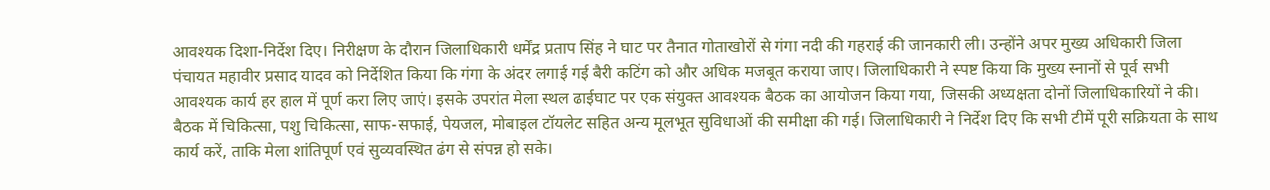आवश्यक दिशा-निर्देश दिए। निरीक्षण के दौरान जिलाधिकारी धर्मेंद्र प्रताप सिंह ने घाट पर तैनात गोताखोरों से गंगा नदी की गहराई की जानकारी ली। उन्होंने अपर मुख्य अधिकारी जिला पंचायत महावीर प्रसाद यादव को निर्देशित किया कि गंगा के अंदर लगाई गई बैरी कटिंग को और अधिक मजबूत कराया जाए। जिलाधिकारी ने स्पष्ट किया कि मुख्य स्नानों से पूर्व सभी आवश्यक कार्य हर हाल में पूर्ण करा लिए जाएं। इसके उपरांत मेला स्थल ढाईघाट पर एक संयुक्त आवश्यक बैठक का आयोजन किया गया, जिसकी अध्यक्षता दोनों जिलाधिकारियों ने की। बैठक में चिकित्सा, पशु चिकित्सा, साफ-सफाई, पेयजल, मोबाइल टॉयलेट सहित अन्य मूलभूत सुविधाओं की समीक्षा की गई। जिलाधिकारी ने निर्देश दिए कि सभी टीमें पूरी सक्रियता के साथ कार्य करें, ताकि मेला शांतिपूर्ण एवं सुव्यवस्थित ढंग से संपन्न हो सके।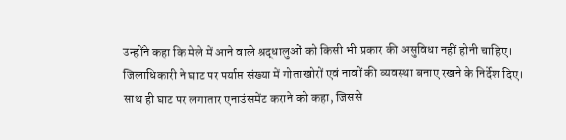उन्होंने कहा कि मेले में आने वाले श्रद्धालुओं को किसी भी प्रकार की असुविधा नहीं होनी चाहिए। जिलाधिकारी ने घाट पर पर्याप्त संख्या में गोताखोरों एवं नावों की व्यवस्था बनाए रखने के निर्देश दिए। साथ ही घाट पर लगातार एनाउंसमेंट कराने को कहा, जिससे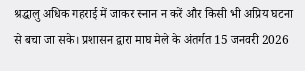श्रद्धालु अधिक गहराई में जाकर स्नान न करें और किसी भी अप्रिय घटना से बचा जा सके। प्रशासन द्वारा माघ मेले के अंतर्गत 15 जनवरी 2026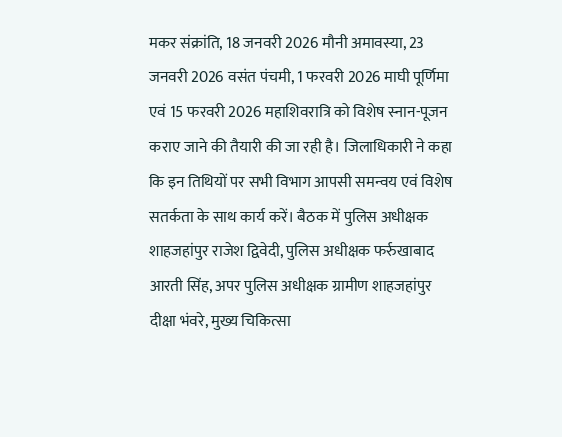मकर संक्रांति, 18 जनवरी 2026 मौनी अमावस्या, 23 जनवरी 2026 वसंत पंचमी, 1 फरवरी 2026 माघी पूर्णिमा एवं 15 फरवरी 2026 महाशिवरात्रि को विशेष स्नान-पूजन कराए जाने की तैयारी की जा रही है। जिलाधिकारी ने कहा कि इन तिथियों पर सभी विभाग आपसी समन्वय एवं विशेष सतर्कता के साथ कार्य करें। बैठक में पुलिस अधीक्षक शाहजहांपुर राजेश द्विवेदी, पुलिस अधीक्षक फर्रुखाबाद आरती सिंह, अपर पुलिस अधीक्षक ग्रामीण शाहजहांपुर दीक्षा भंवरे, मुख्य चिकित्सा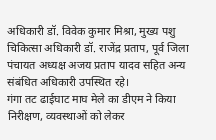अधिकारी डॉ. विवेक कुमार मिश्रा, मुख्य पशु चिकित्सा अधिकारी डॉ. राजेंद्र प्रताप, पूर्व जिला पंचायत अध्यक्ष अजय प्रताप यादव सहित अन्य संबंधित अधिकारी उपस्थित रहे।
गंगा तट ढाईघाट माघ मेले का डीएम ने किया निरीक्षण, व्यवस्थाओं को लेकर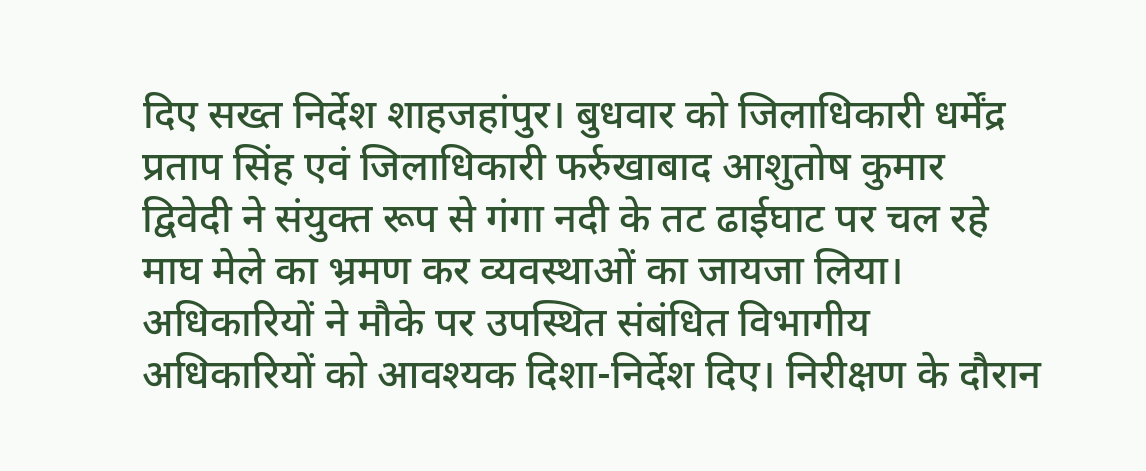दिए सख्त निर्देश शाहजहांपुर। बुधवार को जिलाधिकारी धर्मेंद्र प्रताप सिंह एवं जिलाधिकारी फर्रुखाबाद आशुतोष कुमार द्विवेदी ने संयुक्त रूप से गंगा नदी के तट ढाईघाट पर चल रहे माघ मेले का भ्रमण कर व्यवस्थाओं का जायजा लिया। अधिकारियों ने मौके पर उपस्थित संबंधित विभागीय अधिकारियों को आवश्यक दिशा-निर्देश दिए। निरीक्षण के दौरान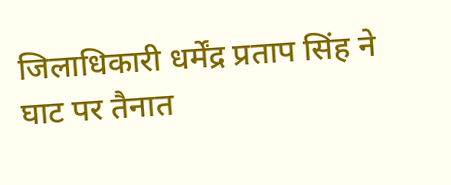जिलाधिकारी धर्मेंद्र प्रताप सिंह ने घाट पर तैनात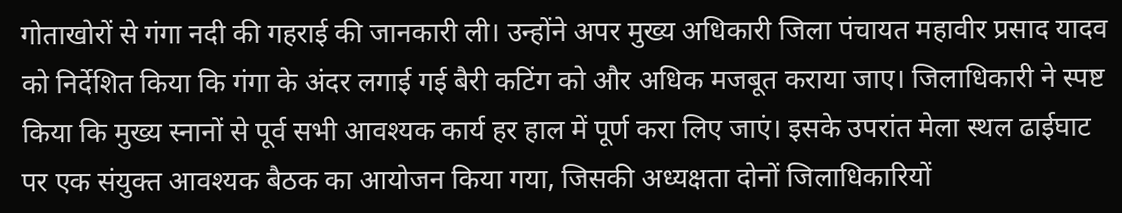गोताखोरों से गंगा नदी की गहराई की जानकारी ली। उन्होंने अपर मुख्य अधिकारी जिला पंचायत महावीर प्रसाद यादव को निर्देशित किया कि गंगा के अंदर लगाई गई बैरी कटिंग को और अधिक मजबूत कराया जाए। जिलाधिकारी ने स्पष्ट किया कि मुख्य स्नानों से पूर्व सभी आवश्यक कार्य हर हाल में पूर्ण करा लिए जाएं। इसके उपरांत मेला स्थल ढाईघाट पर एक संयुक्त आवश्यक बैठक का आयोजन किया गया, जिसकी अध्यक्षता दोनों जिलाधिकारियों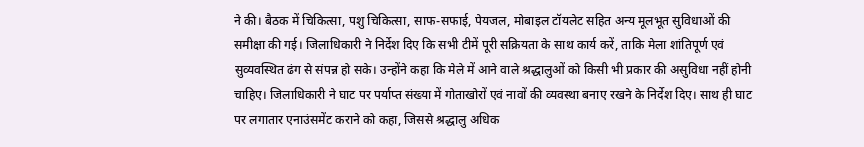ने की। बैठक में चिकित्सा, पशु चिकित्सा, साफ-सफाई, पेयजल, मोबाइल टॉयलेट सहित अन्य मूलभूत सुविधाओं की समीक्षा की गई। जिलाधिकारी ने निर्देश दिए कि सभी टीमें पूरी सक्रियता के साथ कार्य करें, ताकि मेला शांतिपूर्ण एवं सुव्यवस्थित ढंग से संपन्न हो सके। उन्होंने कहा कि मेले में आने वाले श्रद्धालुओं को किसी भी प्रकार की असुविधा नहीं होनी चाहिए। जिलाधिकारी ने घाट पर पर्याप्त संख्या में गोताखोरों एवं नावों की व्यवस्था बनाए रखने के निर्देश दिए। साथ ही घाट पर लगातार एनाउंसमेंट कराने को कहा, जिससे श्रद्धालु अधिक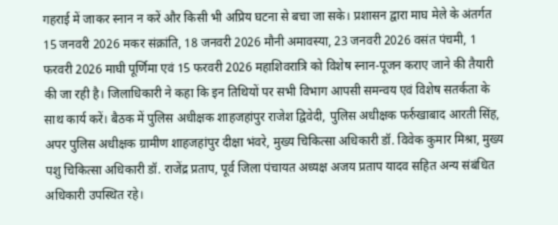गहराई में जाकर स्नान न करें और किसी भी अप्रिय घटना से बचा जा सके। प्रशासन द्वारा माघ मेले के अंतर्गत 15 जनवरी 2026 मकर संक्रांति, 18 जनवरी 2026 मौनी अमावस्या, 23 जनवरी 2026 वसंत पंचमी, 1 फरवरी 2026 माघी पूर्णिमा एवं 15 फरवरी 2026 महाशिवरात्रि को विशेष स्नान-पूजन कराए जाने की तैयारी की जा रही है। जिलाधिकारी ने कहा कि इन तिथियों पर सभी विभाग आपसी समन्वय एवं विशेष सतर्कता के साथ कार्य करें। बैठक में पुलिस अधीक्षक शाहजहांपुर राजेश द्विवेदी, पुलिस अधीक्षक फर्रुखाबाद आरती सिंह, अपर पुलिस अधीक्षक ग्रामीण शाहजहांपुर दीक्षा भंवरे, मुख्य चिकित्सा अधिकारी डॉ. विवेक कुमार मिश्रा, मुख्य पशु चिकित्सा अधिकारी डॉ. राजेंद्र प्रताप, पूर्व जिला पंचायत अध्यक्ष अजय प्रताप यादव सहित अन्य संबंधित अधिकारी उपस्थित रहे।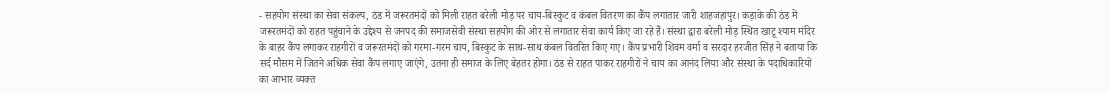- सहयोग संस्था का सेवा संकल्प, ठंड में जरूरतमंदों को मिली राहत बरेली मोड़ पर चाय-बिस्कुट व कंबल वितरण का कैंप लगातार जारी शाहजहांपुर। कड़ाके की ठंड में जरूरतमंदों को राहत पहुंचाने के उद्देश्य से जनपद की समाजसेवी संस्था सहयोग की ओर से लगातार सेवा कार्य किए जा रहे हैं। संस्था द्वारा बरेली मोड़ स्थित खाटू श्याम मंदिर के बाहर कैंप लगाकर राहगीरों व जरूरतमंदों को गरमा-गरम चाय, बिस्कुट के साथ-साथ कंबल वितरित किए गए। कैंप प्रभारी शिवम वर्मा व सरदार हरजीत सिंह ने बताया कि सर्द मौसम में जितने अधिक सेवा कैंप लगाए जाएंगे, उतना ही समाज के लिए बेहतर होगा। ठंड से राहत पाकर राहगीरों ने चाय का आनंद लिया और संस्था के पदाधिकारियों का आभार व्यक्त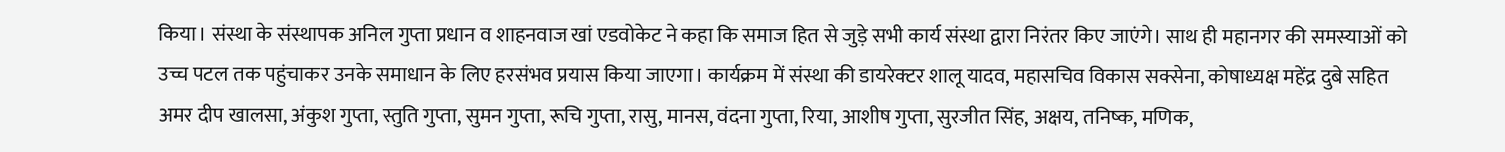किया। संस्था के संस्थापक अनिल गुप्ता प्रधान व शाहनवाज खां एडवोकेट ने कहा कि समाज हित से जुड़े सभी कार्य संस्था द्वारा निरंतर किए जाएंगे। साथ ही महानगर की समस्याओं को उच्च पटल तक पहुंचाकर उनके समाधान के लिए हरसंभव प्रयास किया जाएगा। कार्यक्रम में संस्था की डायरेक्टर शालू यादव, महासचिव विकास सक्सेना, कोषाध्यक्ष महेंद्र दुबे सहित अमर दीप खालसा, अंकुश गुप्ता, स्तुति गुप्ता, सुमन गुप्ता, रूचि गुप्ता, रासु, मानस, वंदना गुप्ता, रिया, आशीष गुप्ता, सुरजीत सिंह, अक्षय, तनिष्क, मणिक,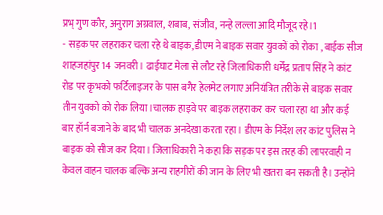प्रभ् गुण कौर, अनुराग अग्रवाल, शबाब, संजीव, नन्हे लल्ला आदि मौजूद रहे।1
- सड़क पर लहराकर चला रहे थे बाइक, डीएम ने बाइक सवार युवकों को रोका , बाईक सीज शाहजहांपुर 14 जनवरी। ढाईघाट मेला से लौट रहे जिलाधिकारी धर्मेंद्र प्रताप सिंह ने कांट रोड पर कृभको फर्टिलाइजर के पास बगैर हेलमेट लगाए अनियंत्रित तरीके से बाइक सवार तीन युवको को रोक लिया।चालक हाइवे पर बाइक लहराकर कर चला रहा था और कई बार हॉर्न बजाने के बाद भी चालक अनदेखा करता रहा। डीएम के निर्देश लर कांट पुलिस ने बाइक को सीज कर दिया। जिलाधिकारी ने कहा कि सड़क पर इस तरह की लापरवाही न केवल वाहन चालक बल्कि अन्य राहगीरों की जान के लिए भी खतरा बन सकती है। उन्होंने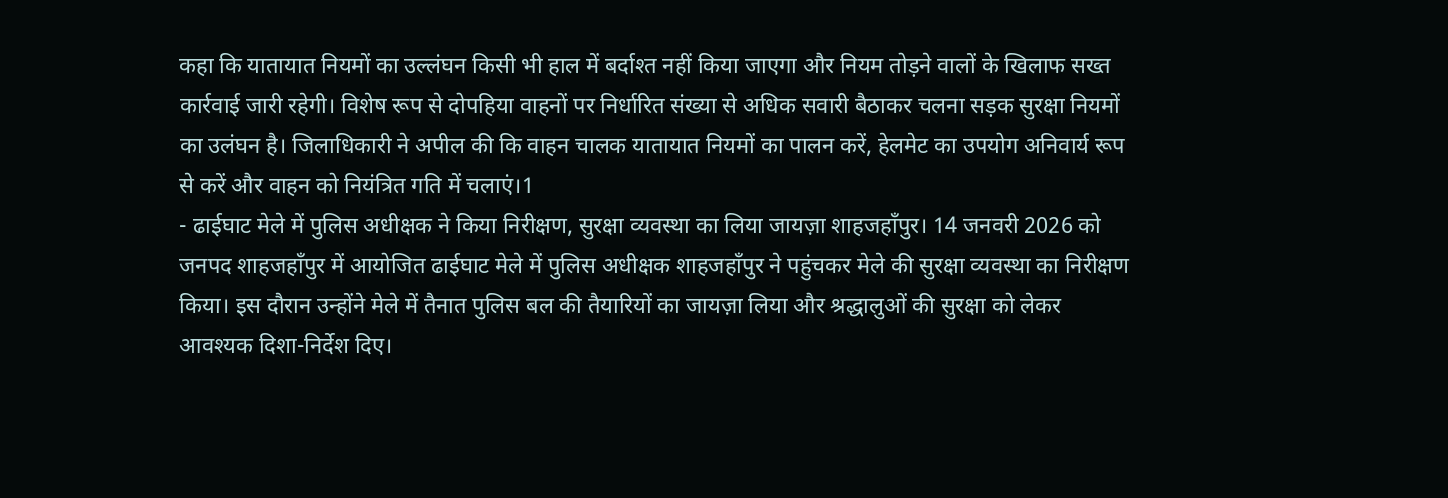कहा कि यातायात नियमों का उल्लंघन किसी भी हाल में बर्दाश्त नहीं किया जाएगा और नियम तोड़ने वालों के खिलाफ सख्त कार्रवाई जारी रहेगी। विशेष रूप से दोपहिया वाहनों पर निर्धारित संख्या से अधिक सवारी बैठाकर चलना सड़क सुरक्षा नियमों का उलंघन है। जिलाधिकारी ने अपील की कि वाहन चालक यातायात नियमों का पालन करें, हेलमेट का उपयोग अनिवार्य रूप से करें और वाहन को नियंत्रित गति में चलाएं।1
- ढाईघाट मेले में पुलिस अधीक्षक ने किया निरीक्षण, सुरक्षा व्यवस्था का लिया जायज़ा शाहजहाँपुर। 14 जनवरी 2026 को जनपद शाहजहाँपुर में आयोजित ढाईघाट मेले में पुलिस अधीक्षक शाहजहाँपुर ने पहुंचकर मेले की सुरक्षा व्यवस्था का निरीक्षण किया। इस दौरान उन्होंने मेले में तैनात पुलिस बल की तैयारियों का जायज़ा लिया और श्रद्धालुओं की सुरक्षा को लेकर आवश्यक दिशा-निर्देश दिए।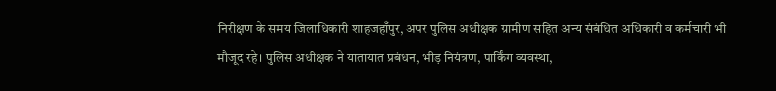निरीक्षण के समय जिलाधिकारी शाहजहाँपुर, अपर पुलिस अधीक्षक ग्रामीण सहित अन्य संबंधित अधिकारी व कर्मचारी भी मौजूद रहे। पुलिस अधीक्षक ने यातायात प्रबंधन, भीड़ नियंत्रण, पार्किंग व्यवस्था,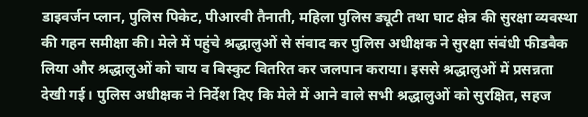डाइवर्जन प्लान, पुलिस पिकेट, पीआरवी तैनाती, महिला पुलिस ड्यूटी तथा घाट क्षेत्र की सुरक्षा व्यवस्था की गहन समीक्षा की। मेले में पहुंचे श्रद्धालुओं से संवाद कर पुलिस अधीक्षक ने सुरक्षा संबंधी फीडबैक लिया और श्रद्धालुओं को चाय व बिस्कुट वितरित कर जलपान कराया। इससे श्रद्धालुओं में प्रसन्नता देखी गई। पुलिस अधीक्षक ने निर्देश दिए कि मेले में आने वाले सभी श्रद्धालुओं को सुरक्षित, सहज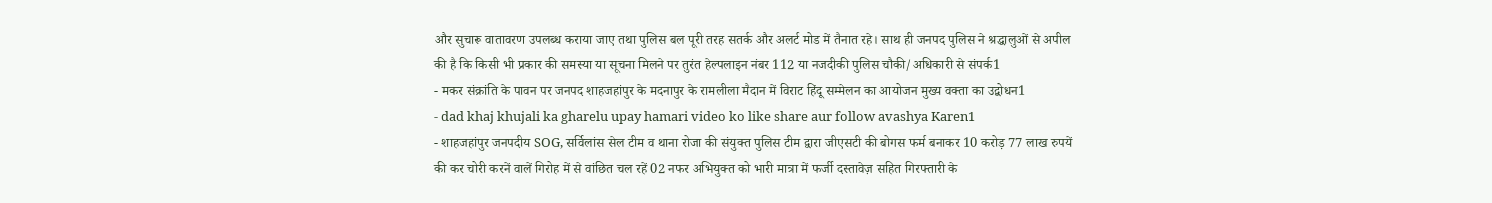और सुचारू वातावरण उपलब्ध कराया जाए तथा पुलिस बल पूरी तरह सतर्क और अलर्ट मोड में तैनात रहे। साथ ही जनपद पुलिस ने श्रद्धालुओं से अपील की है कि किसी भी प्रकार की समस्या या सूचना मिलने पर तुरंत हेल्पलाइन नंबर 112 या नजदीकी पुलिस चौकी/अधिकारी से संपर्क1
- मकर संक्रांति के पावन पर जनपद शाहजहांपुर के मदनापुर के रामलीला मैदान में विराट हिंदू सम्मेलन का आयोजन मुख्य वक्ता का उद्बोधन1
- dad khaj khujali ka gharelu upay hamari video ko like share aur follow avashya Karen1
- शाहजहांपुर जनपदीय SOG, सर्विलांस सेल टीम व थाना रोजा की संयुक्त पुलिस टीम द्वारा जीएसटी की बोगस फर्म बनाकर 10 करोड़ 77 लाख रुपयें की कर चोरी करनें वालें गिरोह में से वांछित चल रहें 02 नफर अभियुक्त को भारी मात्रा में फर्जी दस्तावेज़ सहित गिरफ्तारी के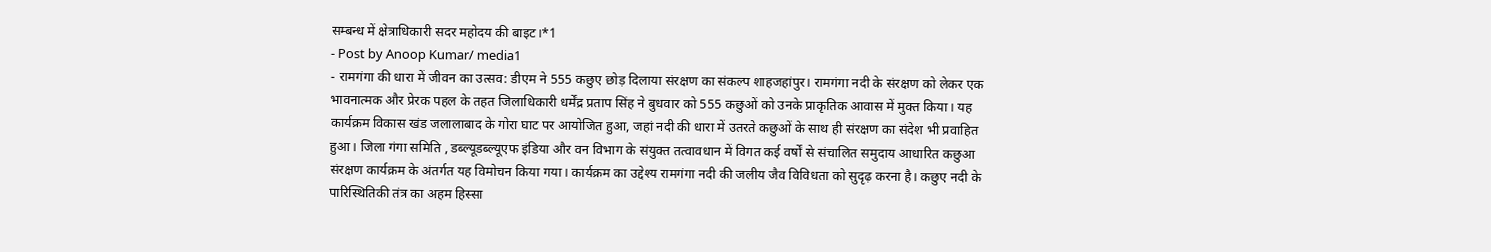सम्बन्ध में क्षेत्राधिकारी सदर महोदय की बाइट।*1
- Post by Anoop Kumar/ media1
- रामगंगा की धारा में जीवन का उत्सव: डीएम ने 555 कछुए छोड़ दिलाया संरक्षण का संकल्प शाहजहांपुर। रामगंगा नदी के संरक्षण को लेकर एक भावनात्मक और प्रेरक पहल के तहत जिलाधिकारी धर्मेंद्र प्रताप सिंह ने बुधवार को 555 कछुओं को उनके प्राकृतिक आवास में मुक्त किया। यह कार्यक्रम विकास खंड जलालाबाद के गोरा घाट पर आयोजित हुआ, जहां नदी की धारा में उतरते कछुओं के साथ ही संरक्षण का संदेश भी प्रवाहित हुआ। जिला गंगा समिति , डब्ल्यूडब्ल्यूएफ इंडिया और वन विभाग के संयुक्त तत्वावधान में विगत कई वर्षों से संचालित समुदाय आधारित कछुआ संरक्षण कार्यक्रम के अंतर्गत यह विमोचन किया गया। कार्यक्रम का उद्देश्य रामगंगा नदी की जलीय जैव विविधता को सुदृढ़ करना है। कछुए नदी के पारिस्थितिकी तंत्र का अहम हिस्सा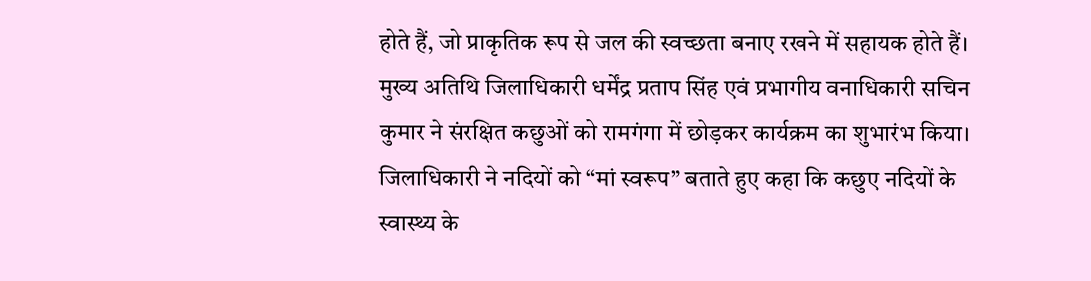होते हैं, जो प्राकृतिक रूप से जल की स्वच्छता बनाए रखने में सहायक होते हैं। मुख्य अतिथि जिलाधिकारी धर्मेंद्र प्रताप सिंह एवं प्रभागीय वनाधिकारी सचिन कुमार ने संरक्षित कछुओं को रामगंगा में छोड़कर कार्यक्रम का शुभारंभ किया। जिलाधिकारी ने नदियों को “मां स्वरूप” बताते हुए कहा कि कछुए नदियों के स्वास्थ्य के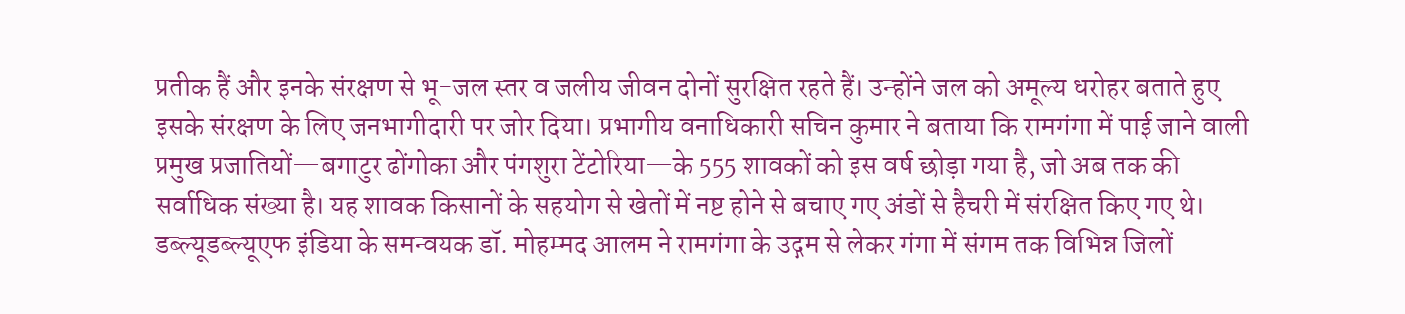प्रतीक हैं और इनके संरक्षण से भू-जल स्तर व जलीय जीवन दोनों सुरक्षित रहते हैं। उन्होंने जल को अमूल्य धरोहर बताते हुए इसके संरक्षण के लिए जनभागीदारी पर जोर दिया। प्रभागीय वनाधिकारी सचिन कुमार ने बताया कि रामगंगा में पाई जाने वाली प्रमुख प्रजातियों—बगाटुर ढोंगोका और पंगशुरा टेंटोरिया—के 555 शावकों को इस वर्ष छोड़ा गया है, जो अब तक की सर्वाधिक संख्या है। यह शावक किसानों के सहयोग से खेतों में नष्ट होने से बचाए गए अंडों से हैचरी में संरक्षित किए गए थे। डब्ल्यूडब्ल्यूएफ इंडिया के समन्वयक डॉ. मोहम्मद आलम ने रामगंगा के उद्गम से लेकर गंगा में संगम तक विभिन्न जिलों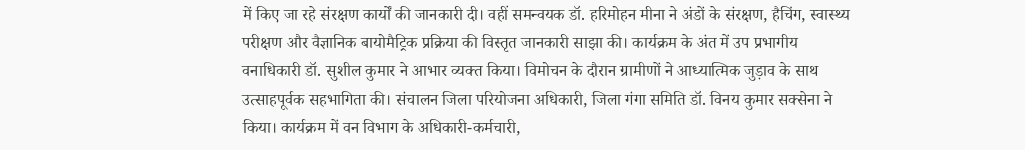में किए जा रहे संरक्षण कार्यों की जानकारी दी। वहीं समन्वयक डॉ. हरिमोहन मीना ने अंडों के संरक्षण, हैचिंग, स्वास्थ्य परीक्षण और वैज्ञानिक बायोमैट्रिक प्रक्रिया की विस्तृत जानकारी साझा की। कार्यक्रम के अंत में उप प्रभागीय वनाधिकारी डॉ. सुशील कुमार ने आभार व्यक्त किया। विमोचन के दौरान ग्रामीणों ने आध्यात्मिक जुड़ाव के साथ उत्साहपूर्वक सहभागिता की। संचालन जिला परियोजना अधिकारी, जिला गंगा समिति डॉ. विनय कुमार सक्सेना ने किया। कार्यक्रम में वन विभाग के अधिकारी-कर्मचारी,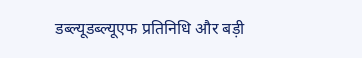डब्ल्यूडब्ल्यूएफ प्रतिनिधि और बड़ी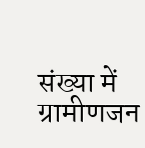संख्या में ग्रामीणजन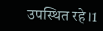उपस्थित रहे।1